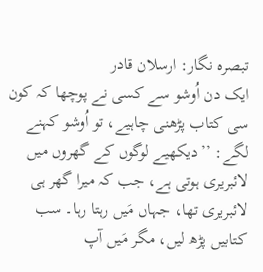تبصرہ نگار: ارسلان قادر
ایک دن اُوشو سے کسی نے پوچھا کہ کون سی کتاب پڑھنی چاہیے، تو اُوشو کہنے لگے: ’’دیکھیے لوگوں کے گھروں میں لائبریری ہوتی ہے، جب کہ میرا گھر ہی لائبریری تھا، جہاں مَیں رہتا رہا۔ سب کتابیں پڑھ لیں، مگر مَیں آپ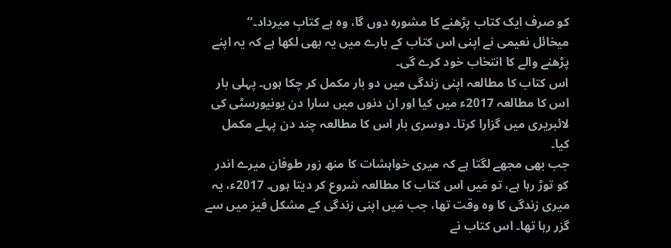کو صرف ایک کتاب پڑھنے کا مشورہ دوں گا، وہ ہے کتابِ میرداد۔‘‘
میخائل نعیمی نے اپنی اس کتاب کے بارے میں یہ بھی لکھا ہے کہ یہ اپنے پڑھنے والے کا انتخاب خود کرے گی۔
اس کتاب کا مطالعہ اپنی زندگی میں دو بار مکمل کر چکا ہوں۔ پہلی بار اس کا مطالعہ 2017ء میں کیا اور ان دنوں میں سارا دن یونیورسٹی کی لائبریری میں گزارا کرتا۔ دوسری بار اس کا مطالعہ چند دن پہلے مکمل کیا۔
جب بھی مجھے لگتا ہے کہ میری خواہشات کا منھ زور طوفان میرے اندر کو توڑ رہا ہے، تو مَیں اس کتاب کا مطالعہ شروع کر دیتا ہوں۔ 2017ء، یہ میری زندگی کا وہ وقت تھا، جب مَیں اپنی زندگی کے مشکل فیز میں سے گزر رہا تھا۔ اس کتاب نے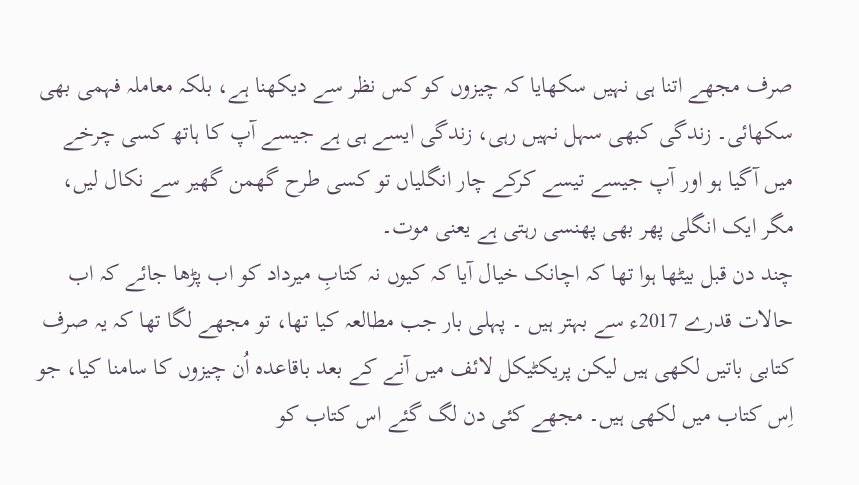صرف مجھے اتنا ہی نہیں سکھایا کہ چیزوں کو کس نظر سے دیکھنا ہے، بلکہ معاملہ فہمی بھی سکھائی۔ زندگی کبھی سہل نہیں رہی، زندگی ایسے ہی ہے جیسے آپ کا ہاتھ کسی چرخے میں آگیا ہو اور آپ جیسے تیسے کرکے چار انگلیاں تو کسی طرح گھمن گھیر سے نکال لیں، مگر ایک انگلی پھر بھی پھنسی رہتی ہے یعنی موت۔
چند دن قبل بیٹھا ہوا تھا کہ اچانک خیال آیا کہ کیوں نہ کتابِ میرداد کو اب پڑھا جائے کہ اب حالات قدرے 2017ء سے بہتر ہیں ۔ پہلی بار جب مطالعہ کیا تھا، تو مجھے لگا تھا کہ یہ صرف کتابی باتیں لکھی ہیں لیکن پریکٹیکل لائف میں آنے کے بعد باقاعدہ اُن چیزوں کا سامنا کیا، جو اِس کتاب میں لکھی ہیں۔ مجھے کئی دن لگ گئے اس کتاب کو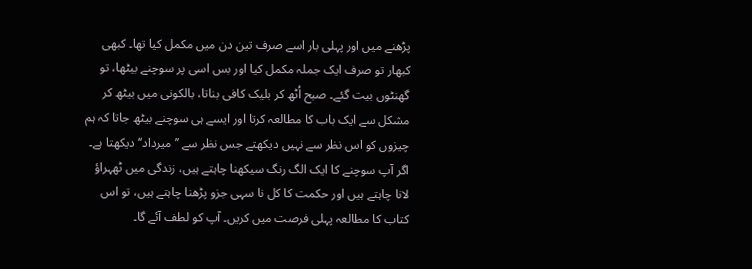پڑھنے میں اور پہلی بار اسے صرف تین دن میں مکمل کیا تھا۔ کبھی کبھار تو صرف ایک جملہ مکمل کیا اور بس اسی پر سوچنے بیٹھا، تو گھنٹوں بیت گئے۔ صبح اُٹھ کر بلیک کافی بناتا، بالکونی میں بیٹھ کر مشکل سے ایک باب کا مطالعہ کرتا اور ایسے ہی سوچنے بیٹھ جاتا کہ ہم چیزوں کو اس نظر سے نہیں دیکھتے جس نظر سے ’’میرداد‘‘ دیکھتا ہے۔
اگر آپ سوچنے کا ایک الگ رنگ سیکھنا چاہتے ہیں، زندگی میں ٹھہراؤ لانا چاہتے ہیں اور حکمت کا کل نا سہی جزو پڑھنا چاہتے ہیں، تو اس کتاب کا مطالعہ پہلی فرصت میں کریں۔ آپ کو لطف آئے گا۔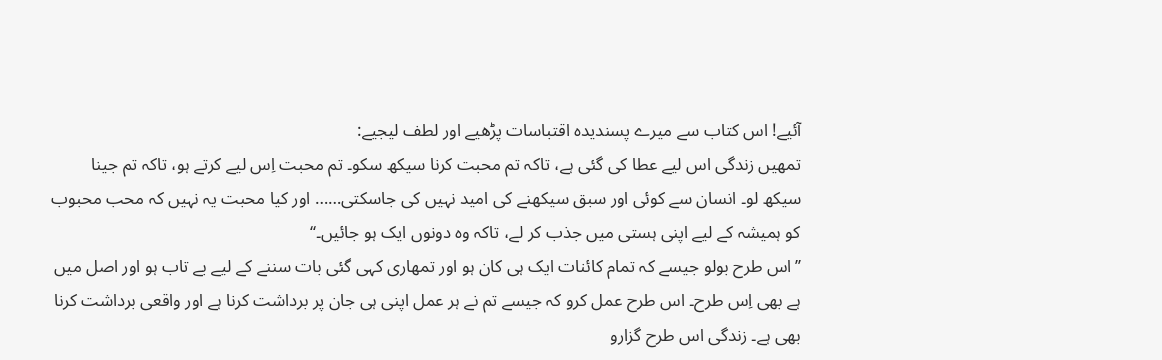آئیے! اس کتاب سے میرے پسندیدہ اقتباسات پڑھیے اور لطف لیجیے:
تمھیں زندگی اس لیے عطا کی گئی ہے، تاکہ تم محبت کرنا سیکھ سکو۔ تم محبت اِس لیے کرتے ہو، تاکہ تم جینا سیکھ لو۔ انسان سے کوئی اور سبق سیکھنے کی امید نہیں کی جاسکتی…… اور کیا محبت یہ نہیں کہ محب محبوب کو ہمیشہ کے لیے اپنی ہستی میں جذب کر لے، تاکہ وہ دونوں ایک ہو جائیں۔‘‘
’’اس طرح بولو جیسے کہ تمام کائنات ایک ہی کان ہو اور تمھاری کہی گئی بات سننے کے لیے بے تاب ہو اور اصل میں ہے بھی اِس طرح۔ اس طرح عمل کرو کہ جیسے تم نے ہر عمل اپنی ہی جان پر برداشت کرنا ہے اور واقعی برداشت کرنا بھی ہے۔ زندگی اس طرح گزارو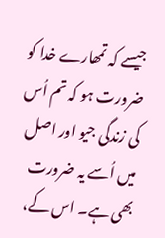جیسے کہ تمھارے خدا کو ضرورت ہو کہ تم اُس کی زندگی جیو اور اصل میں اُسے یہ ضرورت بھی ہے۔ اس کے،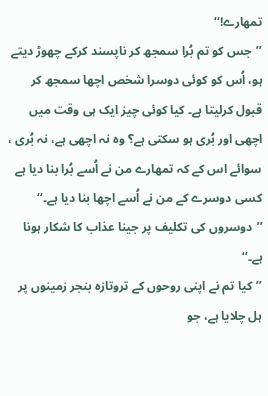تمھارے!‘‘
’’جس کو تم بُرا سمجھ کر ناپسند کرکے چھوڑ دیتے ہو، اُس کو کوئی دوسرا شخص اچھا سمجھ کر قبول کرلیتا ہے۔ کیا کوئی چیز ایک ہی وقت میں اچھی اور بُری ہو سکتی ہے؟ وہ نہ اچھی ہے، نہ بُری ، سوائے اس کے کہ تمھارے من نے اُسے بُرا بنا دیا ہے کسی دوسرے کے من نے اُسے اچھا بنا دیا ہے۔‘‘
’’دوسروں کی تکلیف پر جینا عذاب کا شکار ہونا ہے۔‘‘
’’کیا تم نے اپنی روحوں کے تروتازہ بنجر زمینوں پر ہل چلایا ہے، جو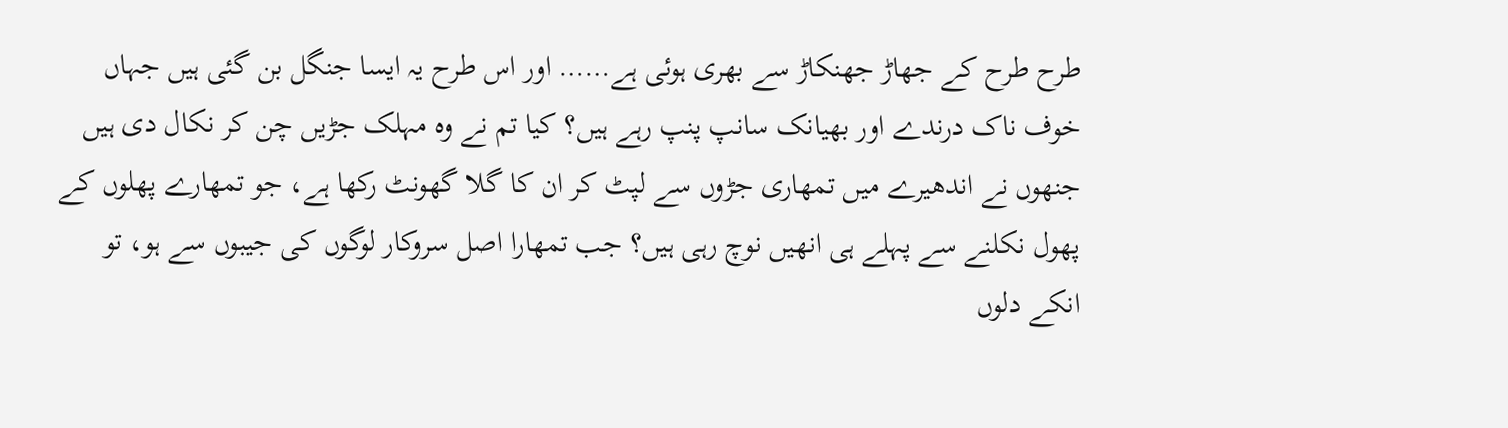طرح طرح کے جھاڑ جھنکاڑ سے بھری ہوئی ہے…… اور اس طرح یہ ایسا جنگل بن گئی ہیں جہاں خوف ناک درندے اور بھیانک سانپ پنپ رہے ہیں؟ کیا تم نے وہ مہلک جڑیں چن کر نکال دی ہیں جنھوں نے اندھیرے میں تمھاری جڑوں سے لپٹ کر ان کا گلا گھونٹ رکھا ہے، جو تمھارے پھلوں کے پھول نکلنے سے پہلے ہی انھیں نوچ رہی ہیں؟ جب تمھارا اصل سروکار لوگوں کی جیبوں سے ہو، تو انکے دلوں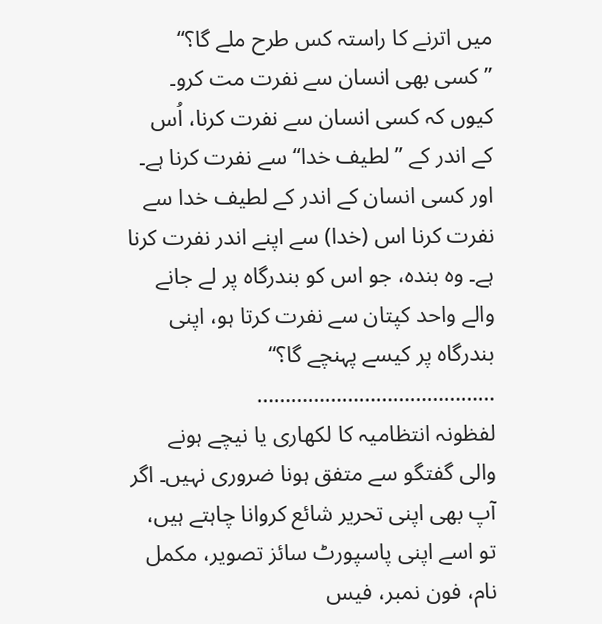میں اترنے کا راستہ کس طرح ملے گا؟‘‘
’’کسی بھی انسان سے نفرت مت کرو۔ کیوں کہ کسی انسان سے نفرت کرنا، اُس کے اندر کے ’’لطیف خدا‘‘ سے نفرت کرنا ہے۔ اور کسی انسان کے اندر کے لطیف خدا سے نفرت کرنا اس (خدا) سے اپنے اندر نفرت کرنا ہے۔ وہ بندہ، جو اس کو بندرگاہ پر لے جانے والے واحد کپتان سے نفرت کرتا ہو، اپنی بندرگاہ پر کیسے پہنچے گا؟‘‘
……………………………………
لفظونہ انتظامیہ کا لکھاری یا نیچے ہونے والی گفتگو سے متفق ہونا ضروری نہیں۔ اگر آپ بھی اپنی تحریر شائع کروانا چاہتے ہیں، تو اسے اپنی پاسپورٹ سائز تصویر، مکمل نام، فون نمبر، فیس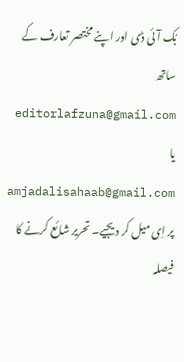بُک آئی ڈی اور اپنے مختصر تعارف کے ساتھ editorlafzuna@gmail.com یا amjadalisahaab@gmail.com پر اِی میل کر دیجیے۔ تحریر شائع کرنے کا فیصلہ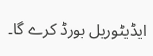ایڈیٹوریل بورڈ کرے گا۔